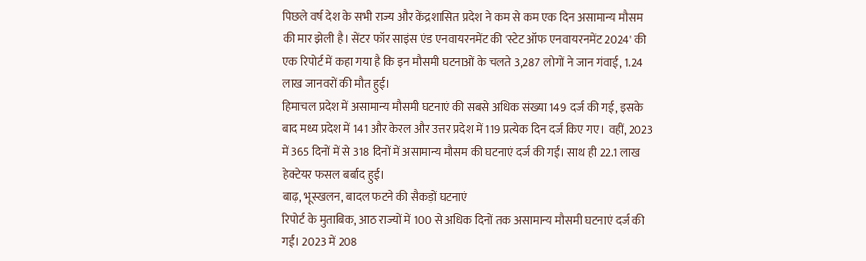पिछले वर्ष देश के सभी राज्य और केंद्रशासित प्रदेश ने कम से कम एक दिन असामान्य मौसम की मार झेली है। सेंटर फॉर साइंस एंड एनवायरनमेंट की 'स्टेट ऑफ एनवायरनमेंट 2024' की एक रिपोर्ट में कहा गया है कि इन मौसमी घटनाओं के चलते 3,287 लोगों ने जान गंवाई, 1.24 लाख जानवरों की मौत हुई।
हिमाचल प्रदेश में असामान्य मौसमी घटनाएं की सबसे अधिक संख्या 149 दर्ज की गई, इसके बाद मध्य प्रदेश में 141 और केरल और उत्तर प्रदेश में 119 प्रत्येक दिन दर्ज किए गए। वहीं, 2023 में 365 दिनों में से 318 दिनों में असामान्य मौसम की घटनाएं दर्ज की गईं। साथ ही 22.1 लाख हेक्टेयर फसल बर्बाद हुई।
बाढ़, भूस्खलन, बादल फटने की सैकड़ों घटनाएं
रिपोर्ट के मुताबिक, आठ राज्यों में 100 से अधिक दिनों तक असामान्य मौसमी घटनाएं दर्ज की गईं। 2023 में 208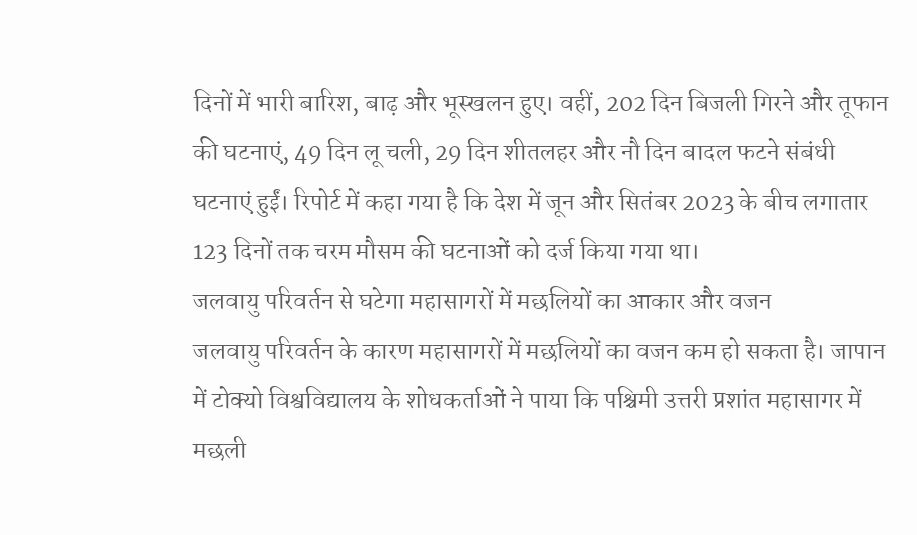दिनों में भारी बारिश, बाढ़ और भूस्खलन हुए। वहीं, 202 दिन बिजली गिरने और तूफान की घटनाएं, 49 दिन लू चली, 29 दिन शीतलहर और नौ दिन बादल फटने संबंधी घटनाएं हुईं। रिपोर्ट में कहा गया है कि देश में जून और सितंबर 2023 के बीच लगातार 123 दिनों तक चरम मौसम की घटनाओं को दर्ज किया गया था।
जलवायु परिवर्तन से घटेगा महासागरों में मछलियों का आकार और वजन
जलवायु परिवर्तन के कारण महासागरों में मछलियों का वजन कम हो सकता है। जापान में टोक्यो विश्वविद्यालय के शोधकर्ताओं ने पाया कि पश्चिमी उत्तरी प्रशांत महासागर में मछली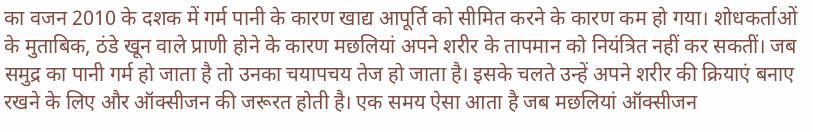का वजन 2010 के दशक में गर्म पानी के कारण खाद्य आपूर्ति को सीमित करने के कारण कम हो गया। शोधकर्ताओं के मुताबिक, ठंडे खून वाले प्राणी होने के कारण मछलियां अपने शरीर के तापमान को नियंत्रित नहीं कर सकतीं। जब समुद्र का पानी गर्म हो जाता है तो उनका चयापचय तेज हो जाता है। इसके चलते उन्हें अपने शरीर की क्रियाएं बनाए रखने के लिए और ऑक्सीजन की जरूरत होती है। एक समय ऐसा आता है जब मछलियां ऑक्सीजन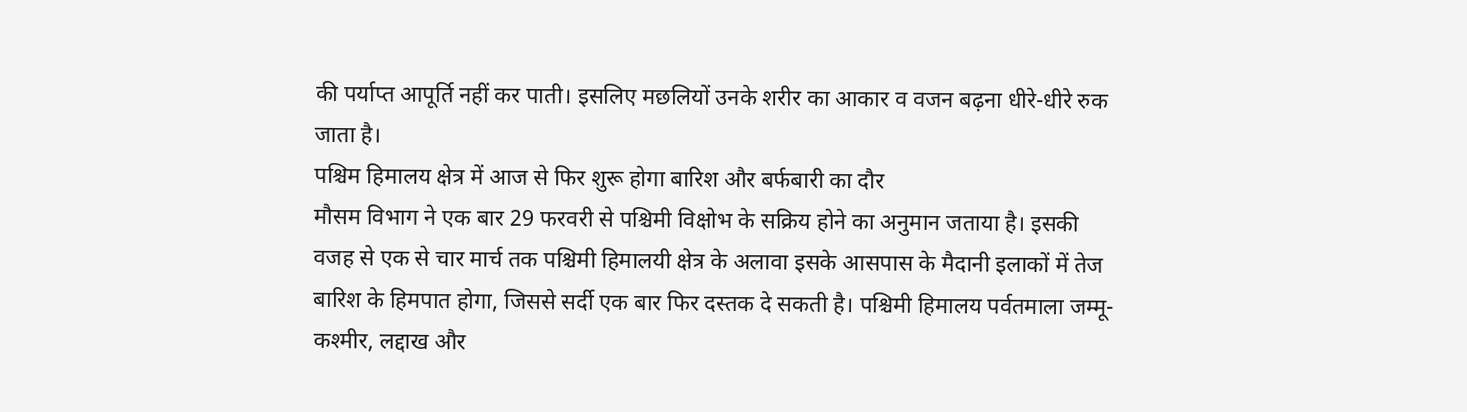की पर्याप्त आपूर्ति नहीं कर पाती। इसलिए मछलियों उनके शरीर का आकार व वजन बढ़ना धीरे-धीरे रुक जाता है।
पश्चिम हिमालय क्षेत्र में आज से फिर शुरू होगा बारिश और बर्फबारी का दौर
मौसम विभाग ने एक बार 29 फरवरी से पश्चिमी विक्षोभ के सक्रिय होने का अनुमान जताया है। इसकी वजह से एक से चार मार्च तक पश्चिमी हिमालयी क्षेत्र के अलावा इसके आसपास के मैदानी इलाकों में तेज बारिश के हिमपात होगा, जिससे सर्दी एक बार फिर दस्तक दे सकती है। पश्चिमी हिमालय पर्वतमाला जम्मू- कश्मीर, लद्दाख और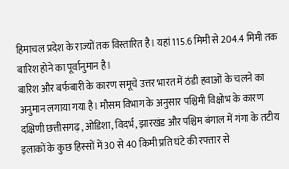हिमाचल प्रदेश के राज्यों तक विस्तारित है। यहां 115.6 मिमी से 204.4 मिमी तक बारिश होने का पूर्वानुमान है।
बारिश और बर्फबारी के कारण समूचे उत्तर भारत में ठंडी हवाओं के चलने का अनुमान लगाया गया है। मौसम विभाग के अनुसार पश्चिमी विक्षोभ के कारण दक्षिणी छत्तीसगढ़, ओडिशा, विदर्भ, झारखंड और पश्चिम बंगाल में गंगा के तटीय इलाकों के कुछ हिस्सों में 30 से 40 किमी प्रति घंटे की रफ्तार से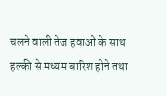चलने वाली तेज हवाओं के साथ हल्की से मध्यम बारिश होने तथा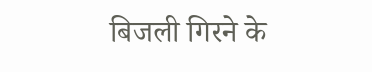बिजली गिरने के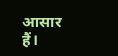आसार हैं।